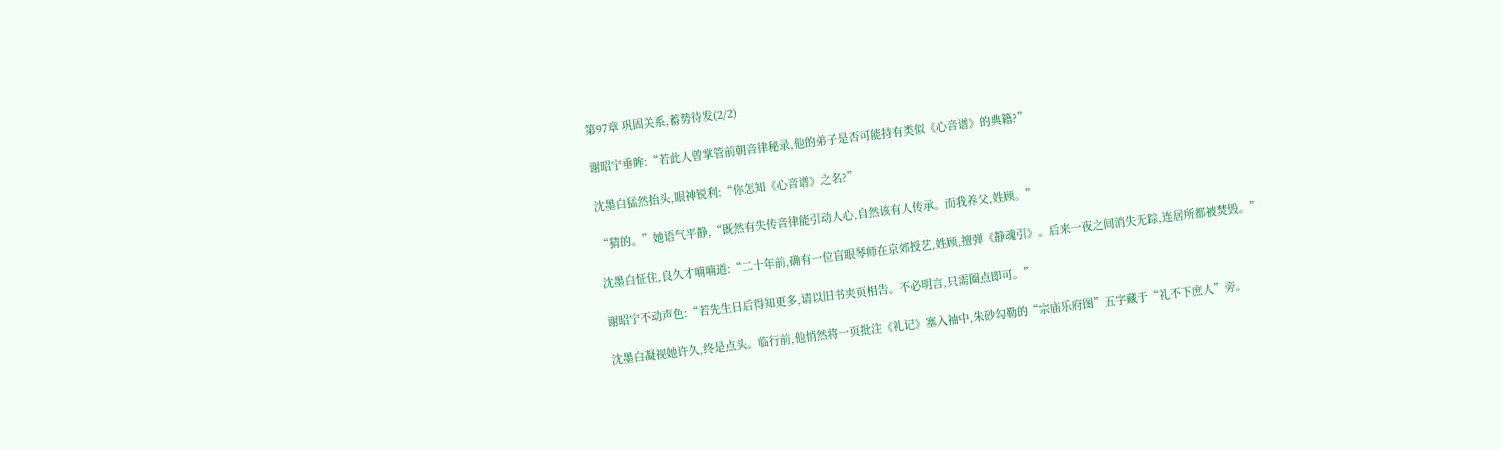第97章 巩固关系,蓄势待发(2/2)

谢昭宁垂眸:“若此人曾掌管前朝音律秘录,他的弟子是否可能持有类似《心音谱》的典籍?”

沈墨白猛然抬头,眼神锐利:“你怎知《心音谱》之名?”

“猜的。”她语气平静,“既然有失传音律能引动人心,自然该有人传承。而我养父,姓顾。”

沈墨白怔住,良久才喃喃道:“二十年前,确有一位盲眼琴师在京郊授艺,姓顾,擅弹《静魂引》。后来一夜之间消失无踪,连居所都被焚毁。”

谢昭宁不动声色:“若先生日后得知更多,请以旧书夹页相告。不必明言,只需圈点即可。”

沈墨白凝视她许久,终是点头。临行前,他悄然将一页批注《礼记》塞入袖中,朱砂勾勒的“宗庙乐府图”五字藏于“礼不下庶人”旁。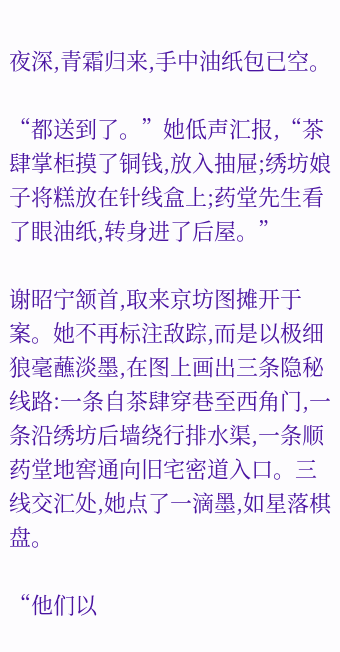夜深,青霜归来,手中油纸包已空。

“都送到了。”她低声汇报,“茶肆掌柜摸了铜钱,放入抽屉;绣坊娘子将糕放在针线盒上;药堂先生看了眼油纸,转身进了后屋。”

谢昭宁颔首,取来京坊图摊开于案。她不再标注敌踪,而是以极细狼毫蘸淡墨,在图上画出三条隐秘线路:一条自茶肆穿巷至西角门,一条沿绣坊后墙绕行排水渠,一条顺药堂地窖通向旧宅密道入口。三线交汇处,她点了一滴墨,如星落棋盘。

“他们以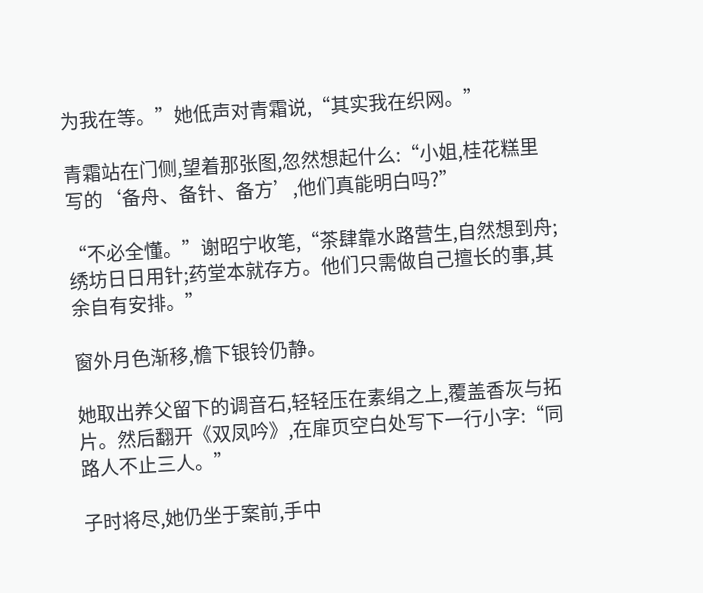为我在等。”她低声对青霜说,“其实我在织网。”

青霜站在门侧,望着那张图,忽然想起什么:“小姐,桂花糕里写的‘备舟、备针、备方’,他们真能明白吗?”

“不必全懂。”谢昭宁收笔,“茶肆靠水路营生,自然想到舟;绣坊日日用针;药堂本就存方。他们只需做自己擅长的事,其余自有安排。”

窗外月色渐移,檐下银铃仍静。

她取出养父留下的调音石,轻轻压在素绢之上,覆盖香灰与拓片。然后翻开《双凤吟》,在扉页空白处写下一行小字:“同路人不止三人。”

子时将尽,她仍坐于案前,手中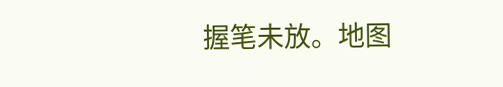握笔未放。地图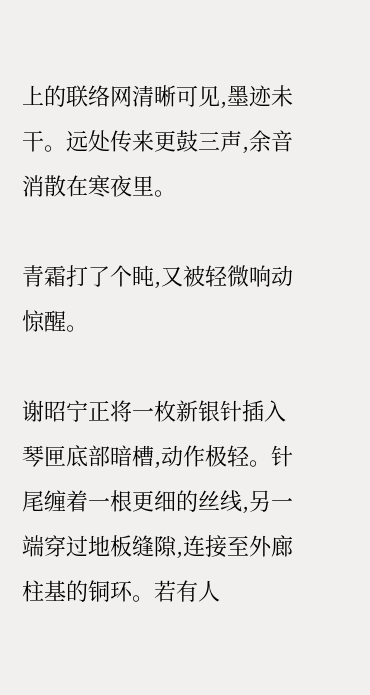上的联络网清晰可见,墨迹未干。远处传来更鼓三声,余音消散在寒夜里。

青霜打了个盹,又被轻微响动惊醒。

谢昭宁正将一枚新银针插入琴匣底部暗槽,动作极轻。针尾缠着一根更细的丝线,另一端穿过地板缝隙,连接至外廊柱基的铜环。若有人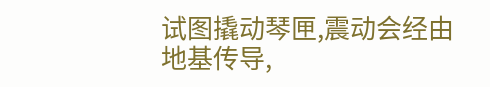试图撬动琴匣,震动会经由地基传导,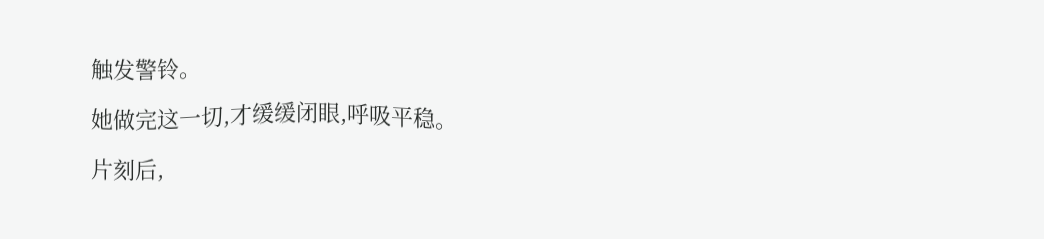触发警铃。

她做完这一切,才缓缓闭眼,呼吸平稳。

片刻后,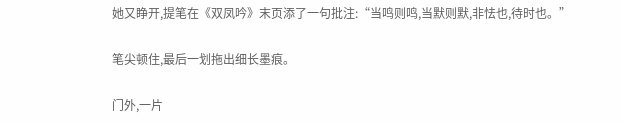她又睁开,提笔在《双凤吟》末页添了一句批注:“当鸣则鸣,当默则默,非怯也,待时也。”

笔尖顿住,最后一划拖出细长墨痕。

门外,一片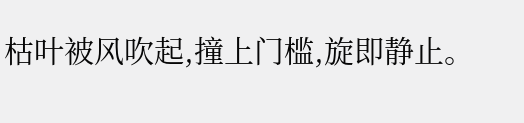枯叶被风吹起,撞上门槛,旋即静止。